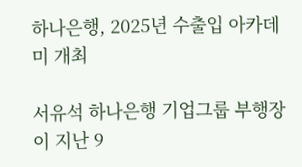하나은행, 2025년 수출입 아카데미 개최

서유석 하나은행 기업그룹 부행장이 지난 9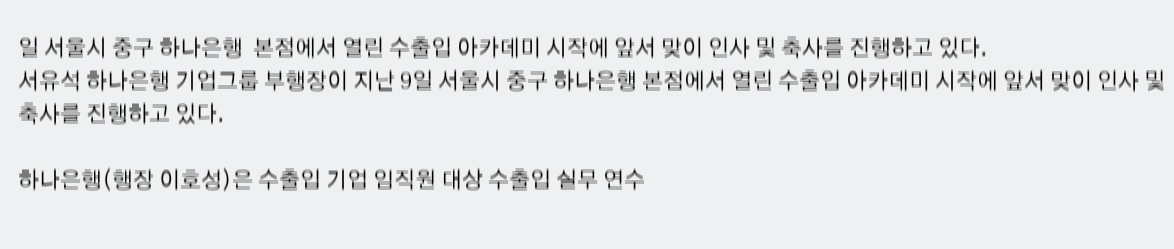일 서울시 중구 하나은행  본점에서 열린 수출입 아카데미 시작에 앞서 맞이 인사 및 축사를 진행하고 있다.
서유석 하나은행 기업그룹 부행장이 지난 9일 서울시 중구 하나은행 본점에서 열린 수출입 아카데미 시작에 앞서 맞이 인사 및 축사를 진행하고 있다.

하나은행(행장 이호성)은 수출입 기업 임직원 대상 수출입 실무 연수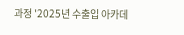과정 '2025년 수출입 아카데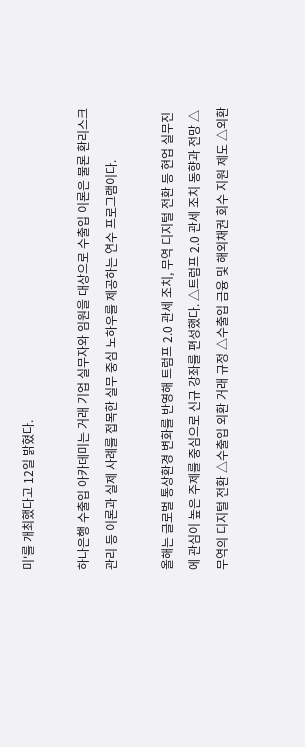미'를 개최했다고 12일 밝혔다.

하나은행 수출입 아카데미는 거래 기업 실무자와 임원을 대상으로 수출입 이론은 물론 환리스크 관리 등 이론과 실제 사례를 접목한 실무 중심 노하우를 제공하는 연수 프로그램이다.

올해는 글로벌 통상환경 변화를 반영해 트럼프 2.0 관세 조치, 무역 디지털 전환 등 현업 실무진에 관심이 높은 주제를 중심으로 신규 강좌를 편성했다. △트럼프 2.0 관세 조치 동향과 전망 △무역의 디지털 전환 △수출입 외환 거래 규정 △수출입 금융 및 해외채권 회수 지원 제도 △외환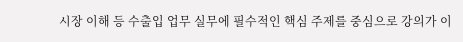시장 이해 등 수출입 업무 실무에 필수적인 핵심 주제를 중심으로 강의가 이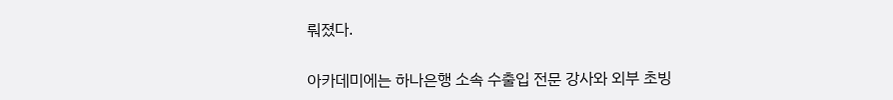뤄졌다.

아카데미에는 하나은행 소속 수출입 전문 강사와 외부 초빙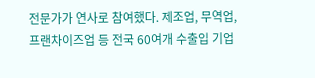전문가가 연사로 참여했다. 제조업, 무역업, 프랜차이즈업 등 전국 60여개 수출입 기업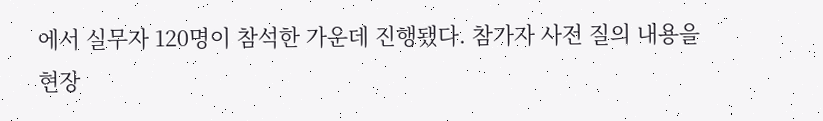에서 실무자 120명이 참석한 가운데 진행됐다. 참가자 사전 질의 내용을 현장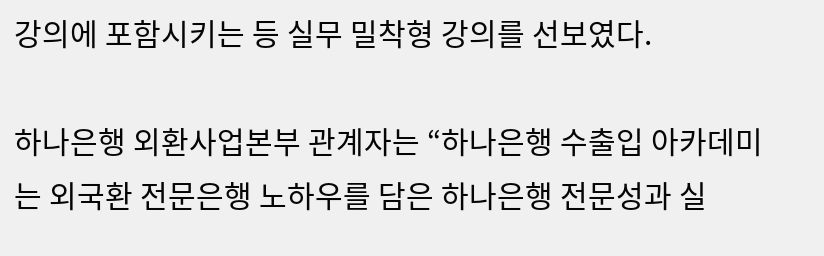강의에 포함시키는 등 실무 밀착형 강의를 선보였다.

하나은행 외환사업본부 관계자는 “하나은행 수출입 아카데미는 외국환 전문은행 노하우를 담은 하나은행 전문성과 실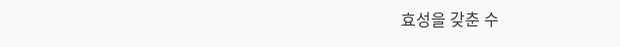효성을 갖춘 수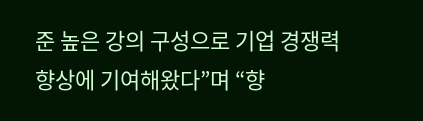준 높은 강의 구성으로 기업 경쟁력 향상에 기여해왔다”며 “향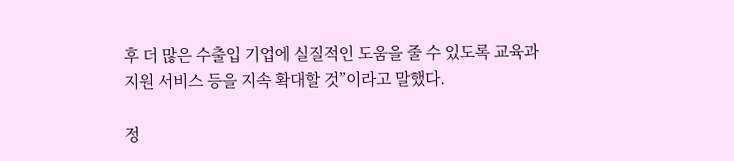후 더 많은 수출입 기업에 실질적인 도움을 줄 수 있도록 교육과 지원 서비스 등을 지속 확대할 것”이라고 말했다.

정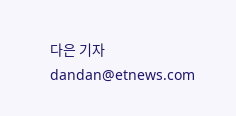다은 기자 dandan@etnews.com